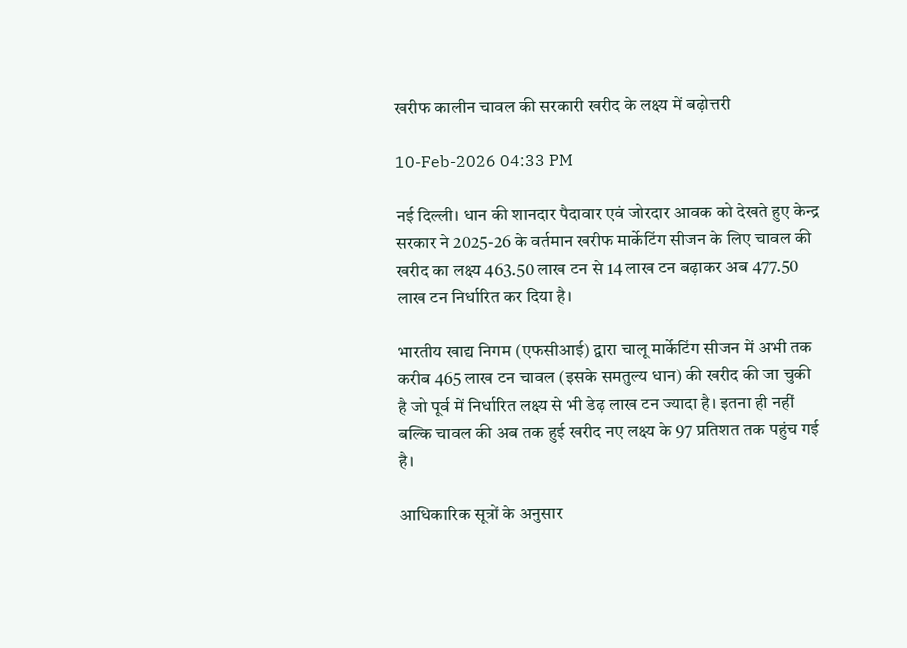खरीफ कालीन चावल की सरकारी खरीद के लक्ष्य में बढ़ोत्तरी

10-Feb-2026 04:33 PM

नई दिल्ली। धान की शानदार पैदावार एवं जोरदार आवक को देखते हुए केन्द्र सरकार ने 2025-26 के वर्तमान खरीफ मार्केटिंग सीजन के लिए चावल की खरीद का लक्ष्य 463.50 लाख टन से 14 लाख टन बढ़ाकर अब 477.50 लाख टन निर्धारित कर दिया है।

भारतीय खाद्य निगम (एफसीआई) द्वारा चालू मार्केटिंग सीजन में अभी तक करीब 465 लाख टन चावल (इसके समतुल्य धान) की खरीद की जा चुकी है जो पूर्व में निर्धारित लक्ष्य से भी डेढ़ लाख टन ज्यादा है। इतना ही नहीं बल्कि चावल की अब तक हुई खरीद नए लक्ष्य के 97 प्रतिशत तक पहुंच गई है।

आधिकारिक सूत्रों के अनुसार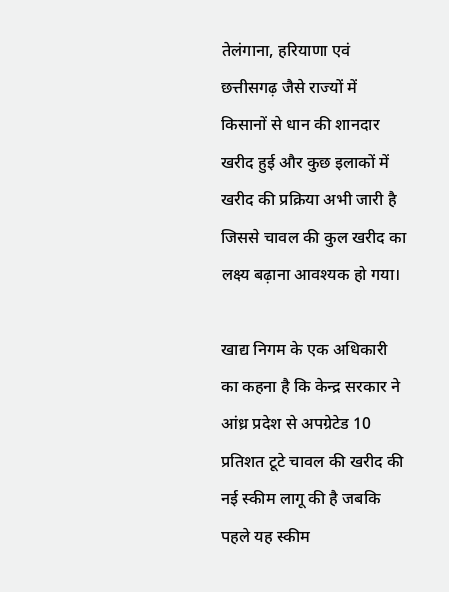तेलंगाना, हरियाणा एवं छत्तीसगढ़ जैसे राज्यों में किसानों से धान की शानदार खरीद हुई और कुछ इलाकों में खरीद की प्रक्रिया अभी जारी है जिससे चावल की कुल खरीद का लक्ष्य बढ़ाना आवश्यक हो गया।

खाद्य निगम के एक अधिकारी का कहना है कि केन्द्र सरकार ने आंध्र प्रदेश से अपग्रेटेड 10 प्रतिशत टूटे चावल की खरीद की नई स्कीम लागू की है जबकि पहले यह स्कीम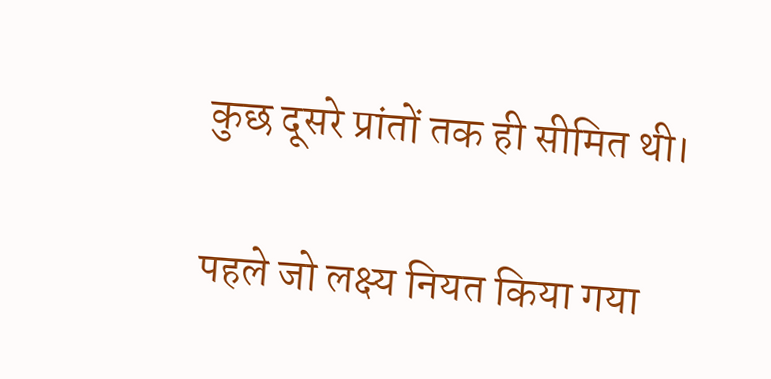कुछ दूसरे प्रांतों तक ही सीमित थी।

पहले जो लक्ष्य नियत किया गया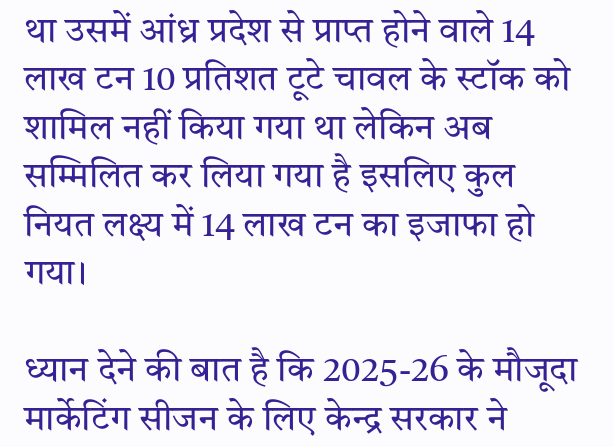था उसमें आंध्र प्रदेश से प्राप्त होने वाले 14 लाख टन 10 प्रतिशत टूटे चावल के स्टॉक को शामिल नहीं किया गया था लेकिन अब सम्मिलित कर लिया गया है इसलिए कुल नियत लक्ष्य में 14 लाख टन का इजाफा हो गया।

ध्यान देने की बात है कि 2025-26 के मौजूदा मार्केटिंग सीजन के लिए केन्द्र सरकार ने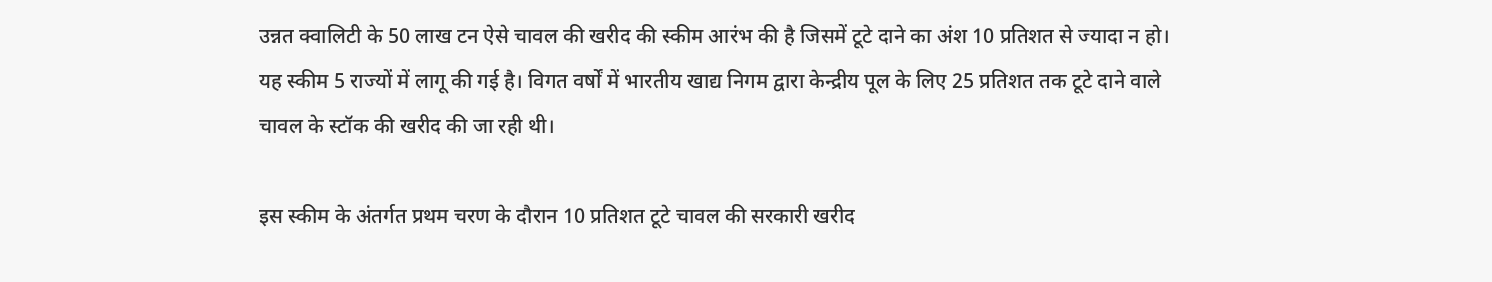उन्नत क्वालिटी के 50 लाख टन ऐसे चावल की खरीद की स्कीम आरंभ की है जिसमें टूटे दाने का अंश 10 प्रतिशत से ज्यादा न हो। यह स्कीम 5 राज्यों में लागू की गई है। विगत वर्षों में भारतीय खाद्य निगम द्वारा केन्द्रीय पूल के लिए 25 प्रतिशत तक टूटे दाने वाले चावल के स्टॉक की खरीद की जा रही थी।

इस स्कीम के अंतर्गत प्रथम चरण के दौरान 10 प्रतिशत टूटे चावल की सरकारी खरीद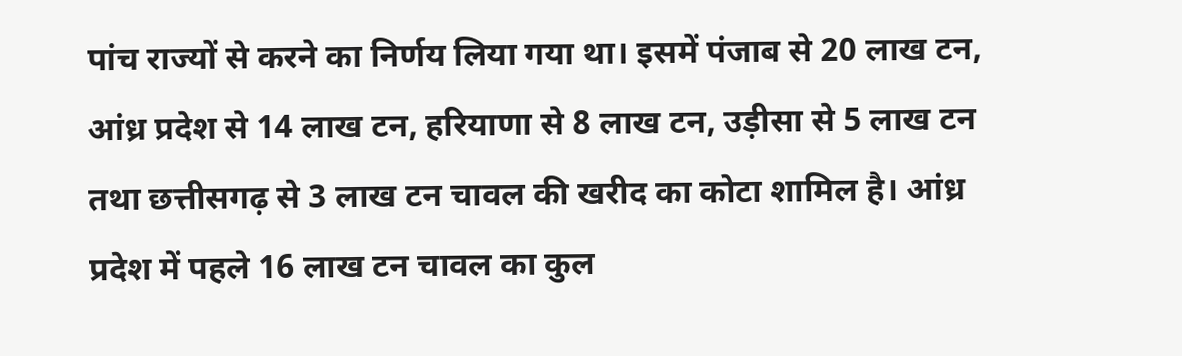पांच राज्यों से करने का निर्णय लिया गया था। इसमें पंजाब से 20 लाख टन, आंध्र प्रदेश से 14 लाख टन, हरियाणा से 8 लाख टन, उड़ीसा से 5 लाख टन तथा छत्तीसगढ़ से 3 लाख टन चावल की खरीद का कोटा शामिल है। आंध्र प्रदेश में पहले 16 लाख टन चावल का कुल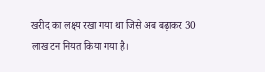खरीद का लक्ष्य रखा गया था जिसे अब बढ़ाकर 30 लाख टन नियत किया गया है।